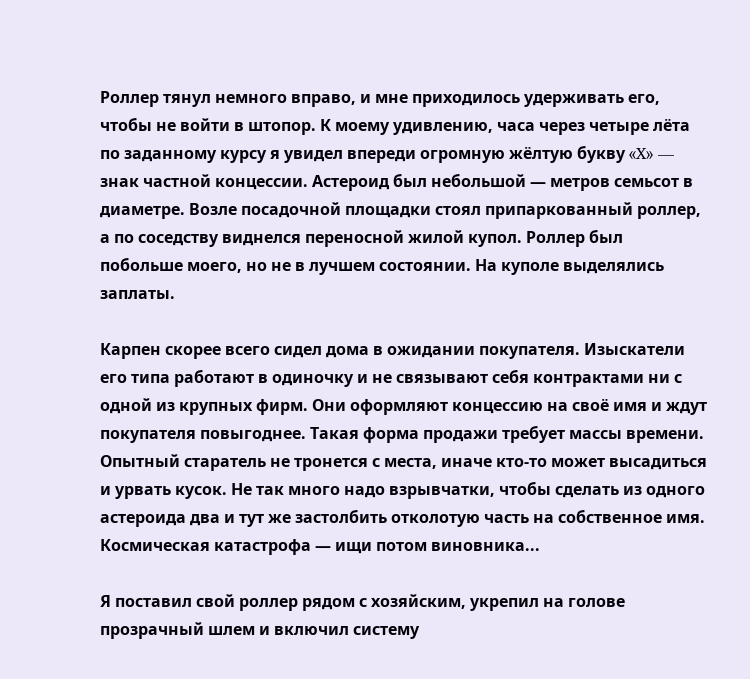Роллер тянул немного вправо, и мне приходилось удерживать его, чтобы не войти в штопор. К моему удивлению, часа через четыре лёта по заданному курсу я увидел впереди огромную жёлтую букву «X» — знак частной концессии. Астероид был небольшой — метров семьсот в диаметре. Возле посадочной площадки стоял припаркованный роллер, а по соседству виднелся переносной жилой купол. Роллер был побольше моего, но не в лучшем состоянии. На куполе выделялись заплаты.

Карпен скорее всего сидел дома в ожидании покупателя. Изыскатели его типа работают в одиночку и не связывают себя контрактами ни с одной из крупных фирм. Они оформляют концессию на своё имя и ждут покупателя повыгоднее. Такая форма продажи требует массы времени. Опытный старатель не тронется с места, иначе кто-то может высадиться и урвать кусок. Не так много надо взрывчатки, чтобы сделать из одного астероида два и тут же застолбить отколотую часть на собственное имя. Космическая катастрофа — ищи потом виновника...

Я поставил свой роллер рядом с хозяйским, укрепил на голове прозрачный шлем и включил систему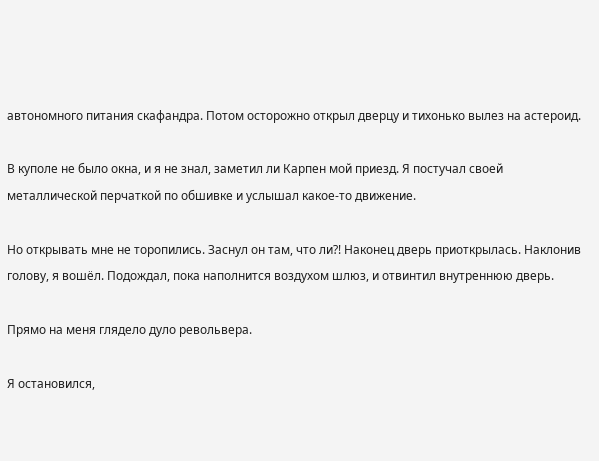автономного питания скафандра. Потом осторожно открыл дверцу и тихонько вылез на астероид.

В куполе не было окна, и я не знал, заметил ли Карпен мой приезд. Я постучал своей металлической перчаткой по обшивке и услышал какое-то движение.

Но открывать мне не торопились. Заснул он там, что ли?! Наконец дверь приоткрылась. Наклонив голову, я вошёл. Подождал, пока наполнится воздухом шлюз, и отвинтил внутреннюю дверь.

Прямо на меня глядело дуло револьвера.

Я остановился,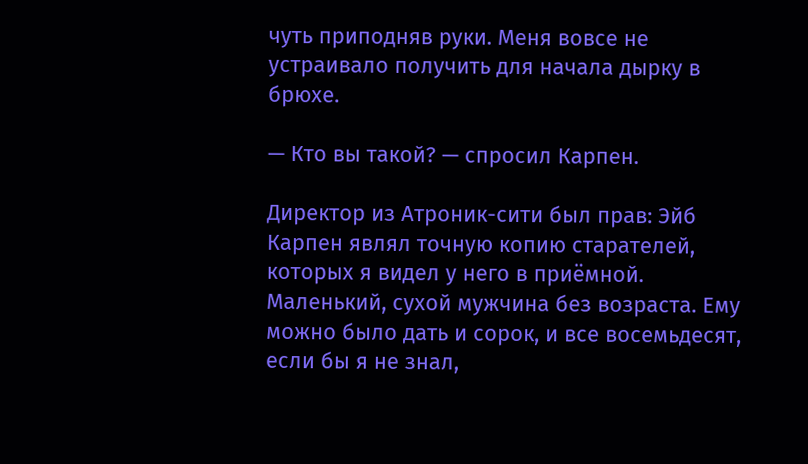чуть приподняв руки. Меня вовсе не устраивало получить для начала дырку в брюхе.

— Кто вы такой? — спросил Карпен.

Директор из Атроник-сити был прав: Эйб Карпен являл точную копию старателей, которых я видел у него в приёмной. Маленький, сухой мужчина без возраста. Ему можно было дать и сорок, и все восемьдесят, если бы я не знал,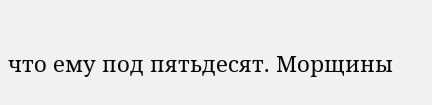что ему под пятьдесят. Морщины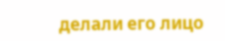делали его лицо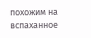похожим на вспаханное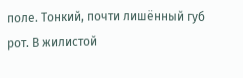поле. Тонкий, почти лишённый губ рот. В жилистой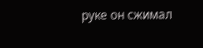руке он сжимал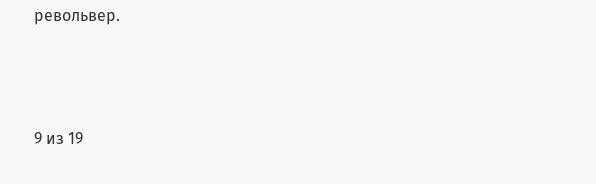револьвер.



9 из 19